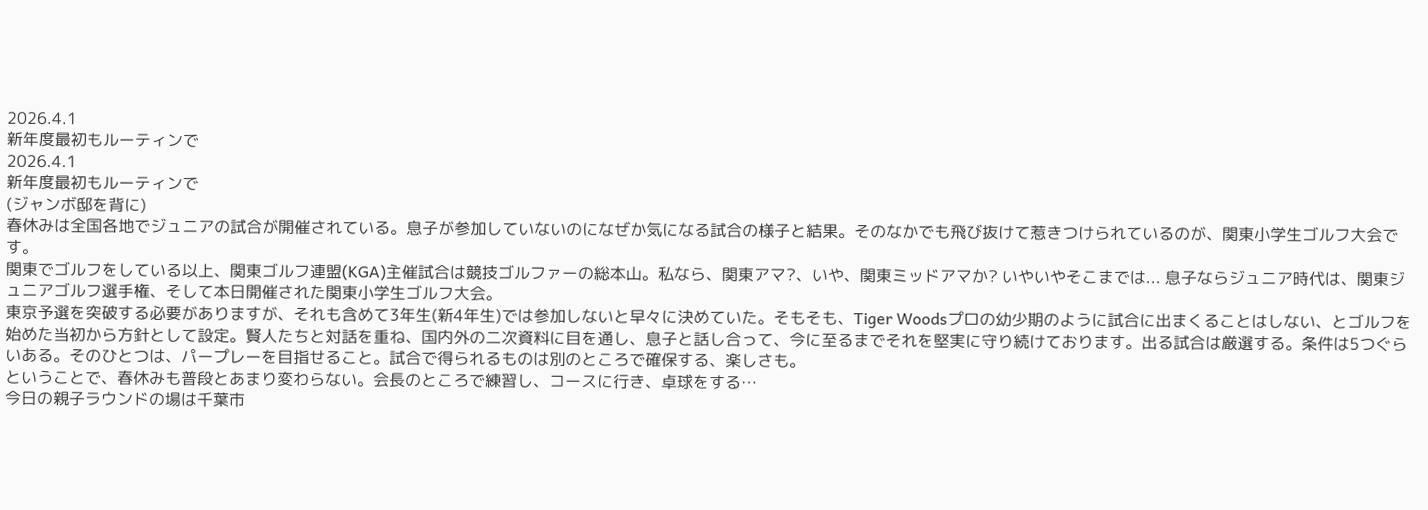2026.4.1
新年度最初もルーティンで
2026.4.1
新年度最初もルーティンで
(ジャンボ邸を背に)
春休みは全国各地でジュニアの試合が開催されている。息子が参加していないのになぜか気になる試合の様子と結果。そのなかでも飛び抜けて惹きつけられているのが、関東小学生ゴルフ大会です。
関東でゴルフをしている以上、関東ゴルフ連盟(KGA)主催試合は競技ゴルファーの総本山。私なら、関東アマ?、いや、関東ミッドアマか? いやいやそこまでは... 息子ならジュニア時代は、関東ジュニアゴルフ選手権、そして本日開催された関東小学生ゴルフ大会。
東京予選を突破する必要がありますが、それも含めて3年生(新4年生)では参加しないと早々に決めていた。そもそも、Tiger Woodsプロの幼少期のように試合に出まくることはしない、とゴルフを始めた当初から方針として設定。賢人たちと対話を重ね、国内外の二次資料に目を通し、息子と話し合って、今に至るまでそれを堅実に守り続けております。出る試合は厳選する。条件は5つぐらいある。そのひとつは、パープレーを目指せること。試合で得られるものは別のところで確保する、楽しさも。
ということで、春休みも普段とあまり変わらない。会長のところで練習し、コースに行き、卓球をする…
今日の親子ラウンドの場は千葉市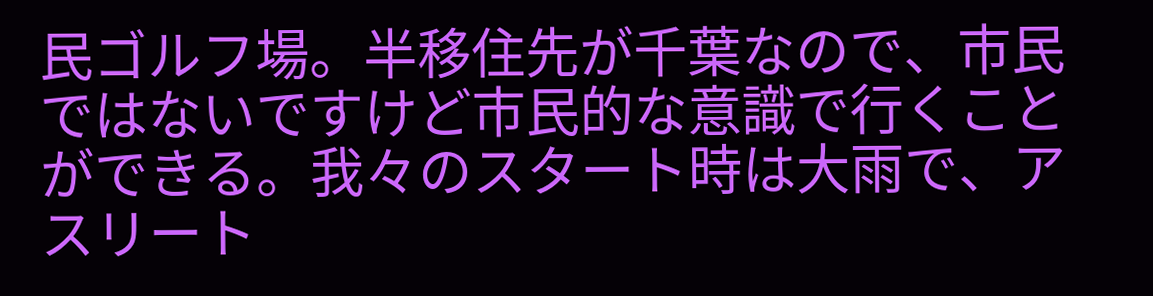民ゴルフ場。半移住先が千葉なので、市民ではないですけど市民的な意識で行くことができる。我々のスタート時は大雨で、アスリート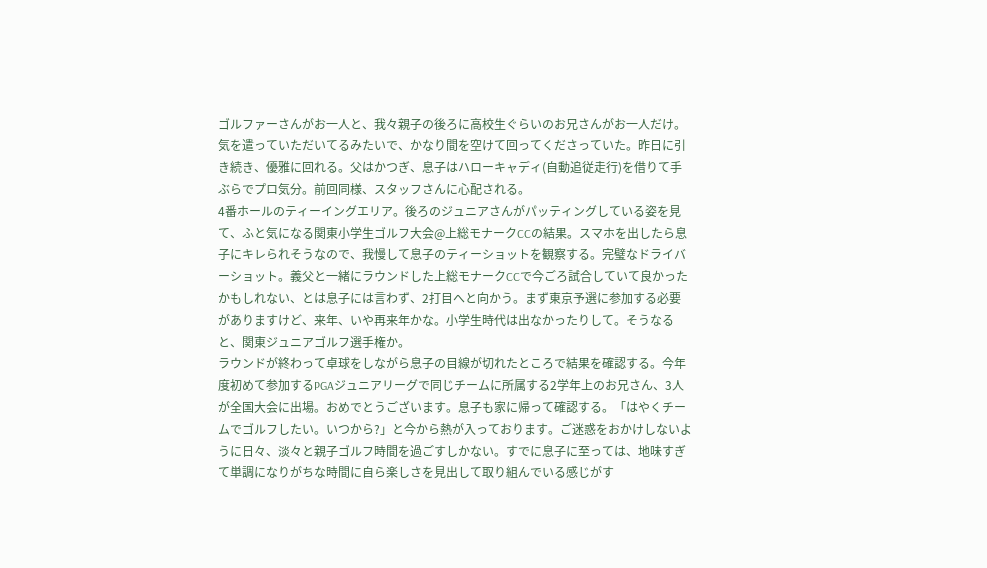ゴルファーさんがお一人と、我々親子の後ろに高校生ぐらいのお兄さんがお一人だけ。気を遣っていただいてるみたいで、かなり間を空けて回ってくださっていた。昨日に引き続き、優雅に回れる。父はかつぎ、息子はハローキャディ(自動追従走行)を借りて手ぶらでプロ気分。前回同様、スタッフさんに心配される。
4番ホールのティーイングエリア。後ろのジュニアさんがパッティングしている姿を見て、ふと気になる関東小学生ゴルフ大会@上総モナークCCの結果。スマホを出したら息子にキレられそうなので、我慢して息子のティーショットを観察する。完璧なドライバーショット。義父と一緒にラウンドした上総モナークCCで今ごろ試合していて良かったかもしれない、とは息子には言わず、2打目へと向かう。まず東京予選に参加する必要がありますけど、来年、いや再来年かな。小学生時代は出なかったりして。そうなると、関東ジュニアゴルフ選手権か。
ラウンドが終わって卓球をしながら息子の目線が切れたところで結果を確認する。今年度初めて参加するPGAジュニアリーグで同じチームに所属する2学年上のお兄さん、3人が全国大会に出場。おめでとうございます。息子も家に帰って確認する。「はやくチームでゴルフしたい。いつから?」と今から熱が入っております。ご迷惑をおかけしないように日々、淡々と親子ゴルフ時間を過ごすしかない。すでに息子に至っては、地味すぎて単調になりがちな時間に自ら楽しさを見出して取り組んでいる感じがす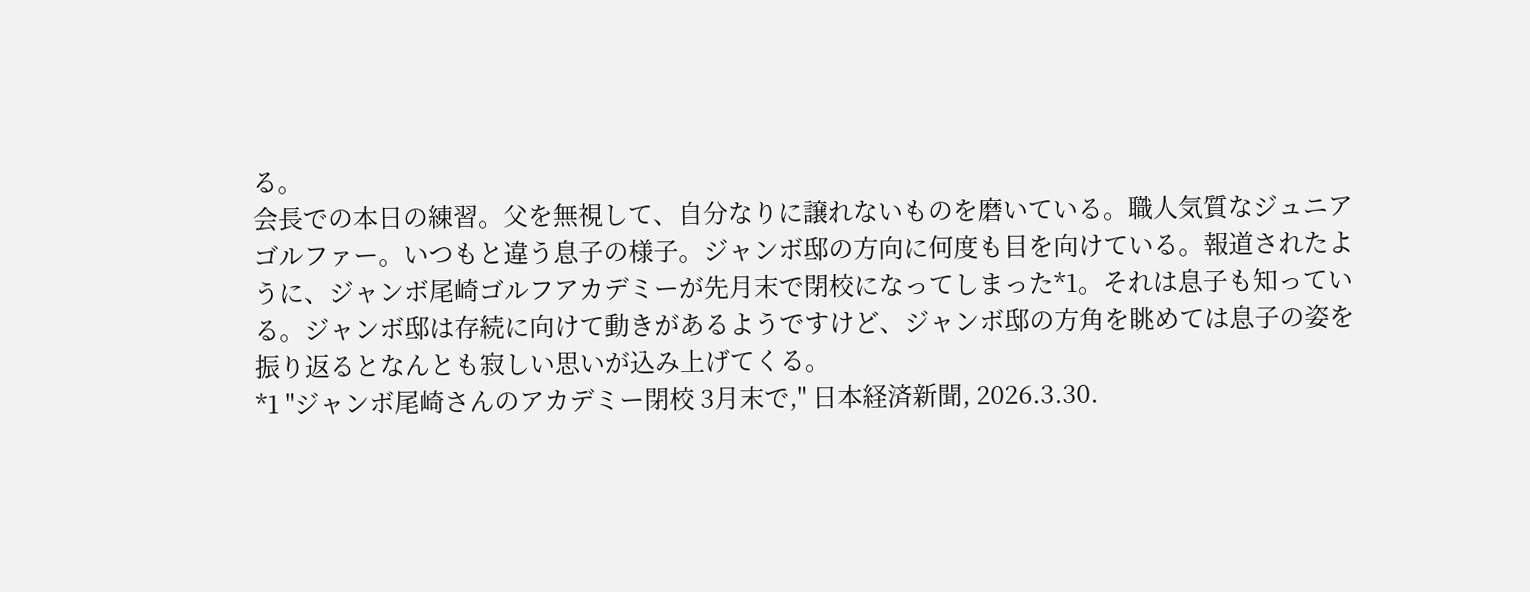る。
会長での本日の練習。父を無視して、自分なりに譲れないものを磨いている。職人気質なジュニアゴルファー。いつもと違う息子の様子。ジャンボ邸の方向に何度も目を向けている。報道されたように、ジャンボ尾崎ゴルフアカデミーが先月末で閉校になってしまった*1。それは息子も知っている。ジャンボ邸は存続に向けて動きがあるようですけど、ジャンボ邸の方角を眺めては息子の姿を振り返るとなんとも寂しい思いが込み上げてくる。
*1 "ジャンボ尾崎さんのアカデミー閉校 3月末で," 日本経済新聞, 2026.3.30.